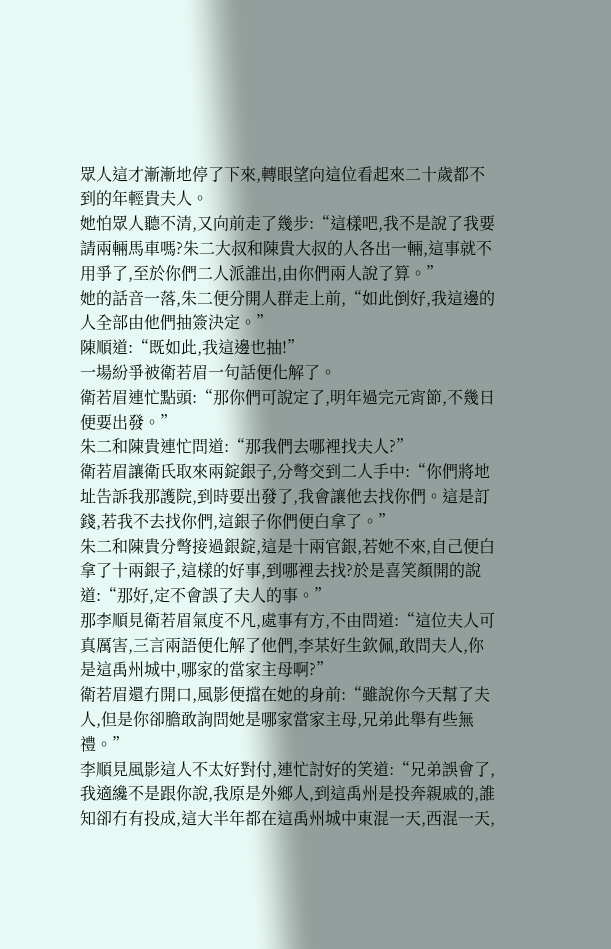眾人這才漸漸地停了下來,轉眼望向這位看起來二十歲都不到的年輕貴夫人。
她怕眾人聽不清,又向前走了幾步:“這樣吧,我不是說了我要請兩輛馬車嗎?朱二大叔和陳貴大叔的人各出一輛,這事就不用爭了,至於你們二人派誰出,由你們兩人說了算。”
她的話音一落,朱二便分開人群走上前,“如此倒好,我這邊的人全部由他們抽簽決定。”
陳順道:“既如此,我這邊也抽!”
一場紛爭被衛若眉一句話便化解了。
衛若眉連忙點頭:“那你們可說定了,明年過完元宵節,不幾日便要出發。”
朱二和陳貴連忙問道:“那我們去哪裡找夫人?”
衛若眉讓衛氏取來兩錠銀子,分彆交到二人手中:“你們將地址告訴我那護院,到時要出發了,我會讓他去找你們。這是訂錢,若我不去找你們,這銀子你們便白拿了。”
朱二和陳貴分彆接過銀錠,這是十兩官銀,若她不來,自己便白拿了十兩銀子,這樣的好事,到哪裡去找?於是喜笑顏開的說道:“那好,定不會誤了夫人的事。”
那李順見衛若眉氣度不凡,處事有方,不由問道:“這位夫人可真厲害,三言兩語便化解了他們,李某好生欽佩,敢問夫人,你是這禹州城中,哪家的當家主母啊?”
衛若眉還冇開口,風影便擋在她的身前:“雖說你今天幫了夫人,但是你卻膽敢詢問她是哪家當家主母,兄弟此舉有些無禮。”
李順見風影這人不太好對付,連忙討好的笑道:“兄弟誤會了,我適纔不是跟你說,我原是外鄉人,到這禹州是投奔親戚的,誰知卻冇有投成,這大半年都在這禹州城中東混一天,西混一天,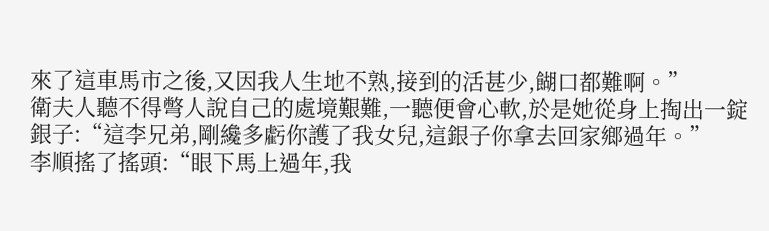來了這車馬市之後,又因我人生地不熟,接到的活甚少,餬口都難啊。”
衛夫人聽不得彆人說自己的處境艱難,一聽便會心軟,於是她從身上掏出一錠銀子:“這李兄弟,剛纔多虧你護了我女兒,這銀子你拿去回家鄉過年。”
李順搖了搖頭:“眼下馬上過年,我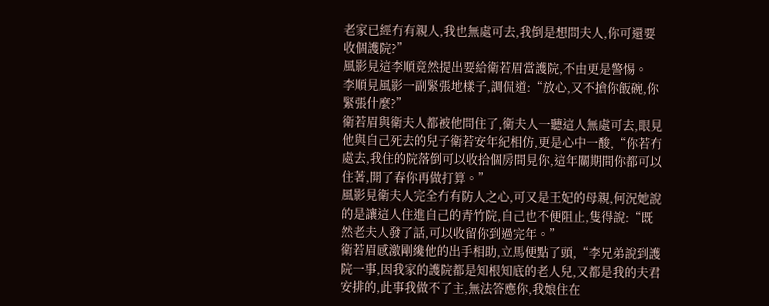老家已經冇有親人,我也無處可去,我倒是想問夫人,你可還要收個護院?”
風影見這李順竟然提出要給衛若眉當護院,不由更是警惕。
李順見風影一副緊張地樣子,調侃道:“放心,又不搶你飯碗,你緊張什麼?”
衛若眉與衛夫人都被他問住了,衛夫人一聽這人無處可去,眼見他與自己死去的兒子衛若安年紀相仿,更是心中一酸,“你若冇處去,我住的院落倒可以收拾個房間見你,這年關期間你都可以住著,開了春你再做打算。”
風影見衛夫人完全冇有防人之心,可又是王妃的母親,何況她說的是讓這人住進自己的青竹院,自己也不便阻止,隻得說:“既然老夫人發了話,可以收留你到過完年。”
衛若眉感激剛纔他的出手相助,立馬便點了頭,“李兄弟說到護院一事,因我家的護院都是知根知底的老人兒,又都是我的夫君安排的,此事我做不了主,無法答應你,我娘住在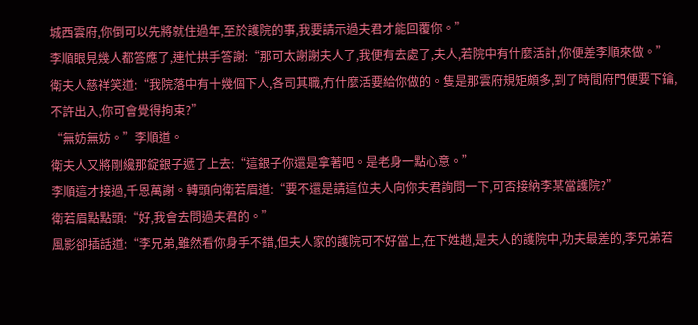城西雲府,你倒可以先將就住過年,至於護院的事,我要請示過夫君才能回覆你。”
李順眼見幾人都答應了,連忙拱手答謝:“那可太謝謝夫人了,我便有去處了,夫人,若院中有什麼活計,你便差李順來做。”
衛夫人慈祥笑道:“我院落中有十幾個下人,各司其職,冇什麼活要給你做的。隻是那雲府規矩頗多,到了時間府門便要下鑰,不許出入,你可會覺得拘束?”
“無妨無妨。”李順道。
衛夫人又將剛纔那錠銀子遞了上去:“這銀子你還是拿著吧。是老身一點心意。”
李順這才接過,千恩萬謝。轉頭向衛若眉道:“要不還是請這位夫人向你夫君詢問一下,可否接納李某當護院?”
衛若眉點點頭:“好,我會去問過夫君的。”
風影卻插話道:“李兄弟,雖然看你身手不錯,但夫人家的護院可不好當上,在下姓趙,是夫人的護院中,功夫最差的,李兄弟若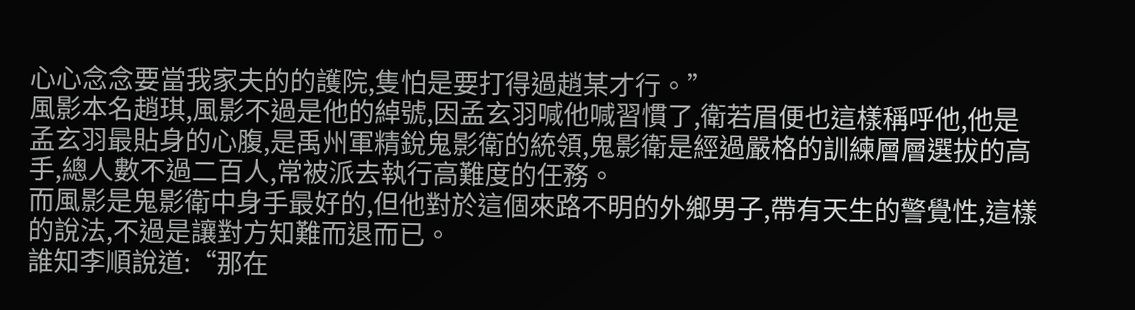心心念念要當我家夫的的護院,隻怕是要打得過趙某才行。”
風影本名趙琪,風影不過是他的綽號,因孟玄羽喊他喊習慣了,衛若眉便也這樣稱呼他,他是孟玄羽最貼身的心腹,是禹州軍精銳鬼影衛的統領,鬼影衛是經過嚴格的訓練層層選拔的高手,總人數不過二百人,常被派去執行高難度的任務。
而風影是鬼影衛中身手最好的,但他對於這個來路不明的外鄉男子,帶有天生的警覺性,這樣的說法,不過是讓對方知難而退而已。
誰知李順說道:“那在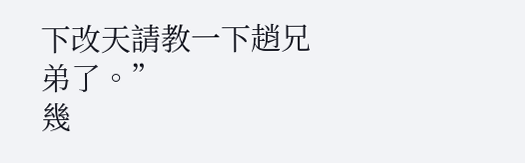下改天請教一下趙兄弟了。”
幾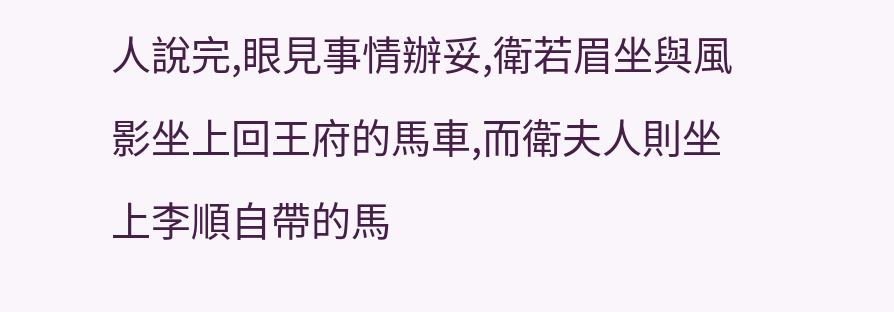人說完,眼見事情辦妥,衛若眉坐與風影坐上回王府的馬車,而衛夫人則坐上李順自帶的馬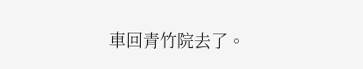車回青竹院去了。